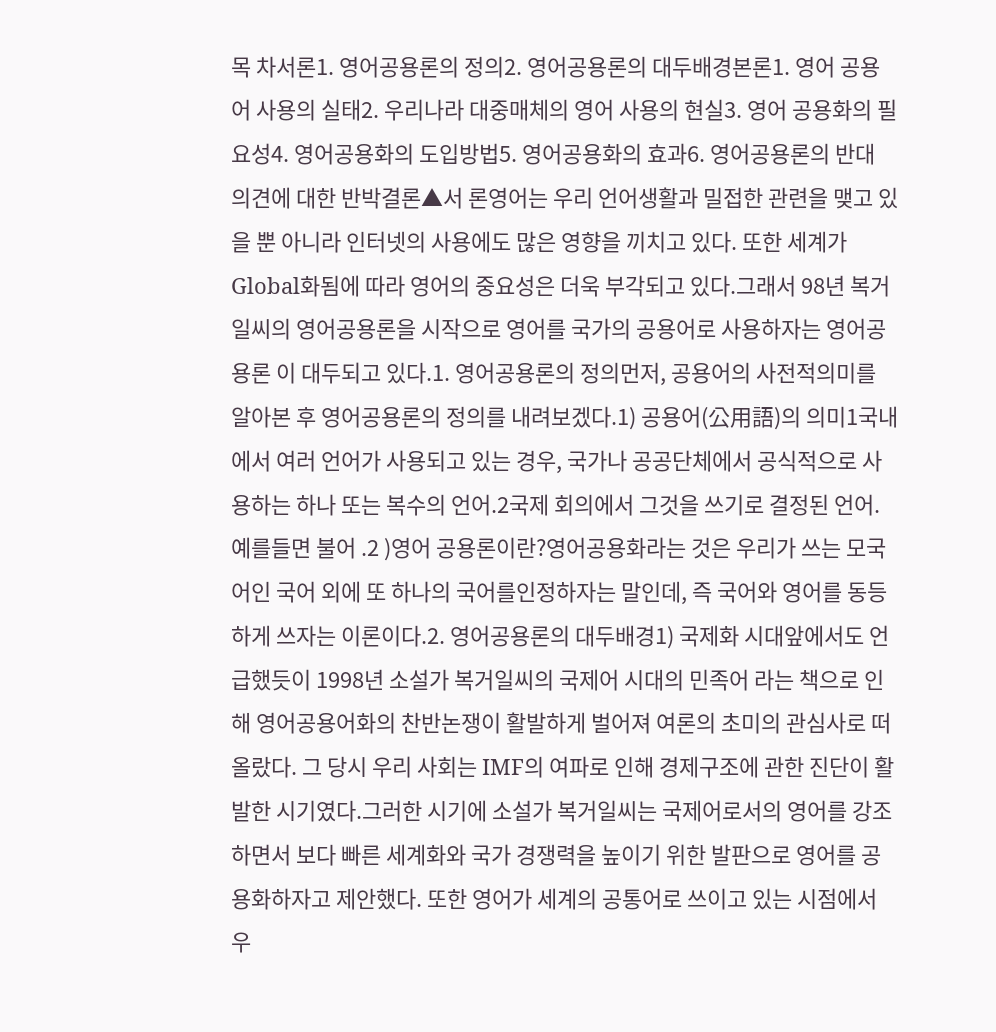목 차서론1. 영어공용론의 정의2. 영어공용론의 대두배경본론1. 영어 공용어 사용의 실태2. 우리나라 대중매체의 영어 사용의 현실3. 영어 공용화의 필요성4. 영어공용화의 도입방법5. 영어공용화의 효과6. 영어공용론의 반대 의견에 대한 반박결론▲서 론영어는 우리 언어생활과 밀접한 관련을 맺고 있을 뿐 아니라 인터넷의 사용에도 많은 영향을 끼치고 있다. 또한 세계가 Global화됨에 따라 영어의 중요성은 더욱 부각되고 있다.그래서 98년 복거일씨의 영어공용론을 시작으로 영어를 국가의 공용어로 사용하자는 영어공용론 이 대두되고 있다.1. 영어공용론의 정의먼저, 공용어의 사전적의미를 알아본 후 영어공용론의 정의를 내려보겠다.1) 공용어(公用語)의 의미1국내에서 여러 언어가 사용되고 있는 경우, 국가나 공공단체에서 공식적으로 사용하는 하나 또는 복수의 언어.2국제 회의에서 그것을 쓰기로 결정된 언어. 예를들면 불어 .2 )영어 공용론이란?영어공용화라는 것은 우리가 쓰는 모국어인 국어 외에 또 하나의 국어를인정하자는 말인데, 즉 국어와 영어를 동등하게 쓰자는 이론이다.2. 영어공용론의 대두배경1) 국제화 시대앞에서도 언급했듯이 1998년 소설가 복거일씨의 국제어 시대의 민족어 라는 책으로 인해 영어공용어화의 찬반논쟁이 활발하게 벌어져 여론의 초미의 관심사로 떠올랐다. 그 당시 우리 사회는 IMF의 여파로 인해 경제구조에 관한 진단이 활발한 시기였다.그러한 시기에 소설가 복거일씨는 국제어로서의 영어를 강조하면서 보다 빠른 세계화와 국가 경쟁력을 높이기 위한 발판으로 영어를 공용화하자고 제안했다. 또한 영어가 세계의 공통어로 쓰이고 있는 시점에서 우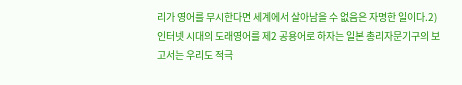리가 영어를 무시한다면 세계에서 살아남을 수 없음은 자명한 일이다.2) 인터넷 시대의 도래영어를 제2 공용어로 하자는 일본 총리자문기구의 보고서는 우리도 적극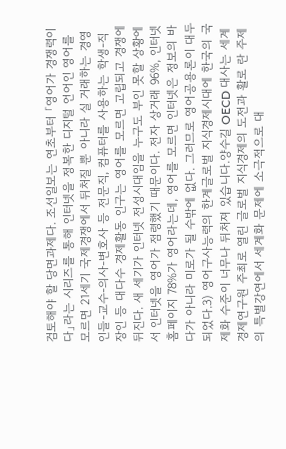검토해야 할 당면과제다. 조선일보는 연초부터 「영어가 경쟁력이다」라는 시리즈를 통해 인터넷을 정복한 디지털 언어인 영어를 모르면 21세기 국제경쟁에서 뒤처질 뿐 아니라 실 거래하는 경영인들-교수-의사-변호사 등 전문직, 컴퓨터를 사용하는 학생-직장인 등 대다수 경제활동 인구는 영어를 모르면 고립되고 경쟁에 뒤진다. 새 세기가 인터넷 전성시대임을 누구도 부인 못할 상황에서 인터넷을 영어가 점령했기 때문이다. 전자 상거래 96%, 인터넷 홈페이지 78%가 영어라는데, 영어를 모르면 인터넷은 정보의 바다가 아니라 미로가 될 수밖에 없다. 그러므로 영어공용론이 대두되었다.3) 영어구사능력의 한계글로벌 지식경제시대에 한국의 국제화 수준이 너무나 뒤처져 있습니다.양수길 OECD 대사는 세계경제연구원 주최로 열린 글로벌 지식경제의 도전과 활로 란 주제의 특별강연에서 세계화 문제에 소극적으로 대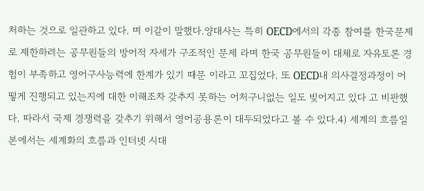처하는 것으로 일관하고 있다. 며 이같이 말했다.양대사는 특히 OECD에서의 각종 참여를 한국문제로 제한하려는 공무원들의 방어적 자세가 구조적인 문제 라며 한국 공무원들이 대체로 자유토론 경험이 부족하고 영어구사능력에 한계가 있기 때문 이라고 꼬집었다. 또 OECD내 의사결정과정이 어떻게 진행되고 있는지에 대한 이해조차 갖추지 못하는 어처구니없는 일도 빚어지고 있다 고 비판했다. 따라서 국제 경쟁력을 갖추기 위해서 영어공용론이 대두되었다고 볼 수 있다.4) 세계의 흐름일본에서는 세계화의 흐름과 인터넷 시대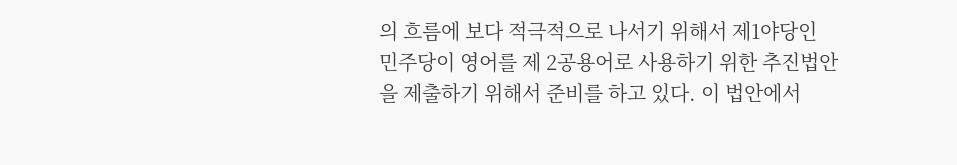의 흐름에 보다 적극적으로 나서기 위해서 제1야당인 민주당이 영어를 제 2공용어로 사용하기 위한 추진법안을 제출하기 위해서 준비를 하고 있다. 이 법안에서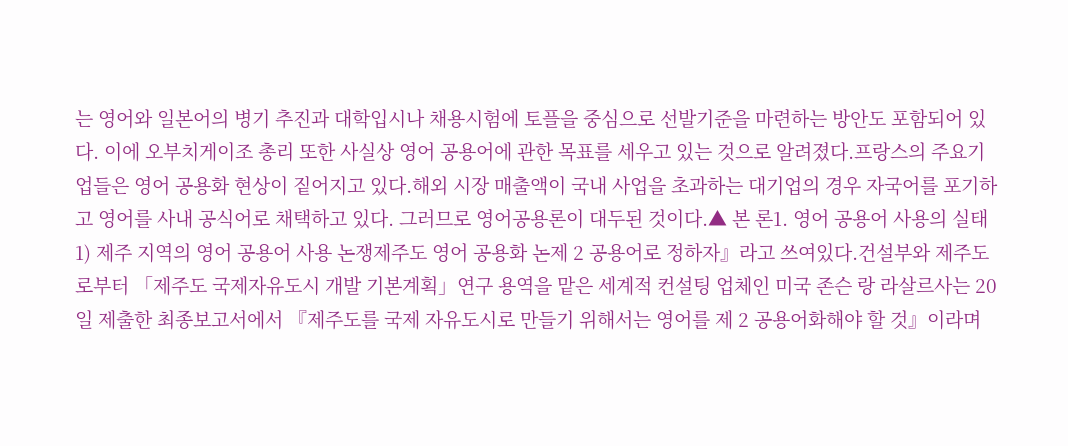는 영어와 일본어의 병기 추진과 대학입시나 채용시험에 토플을 중심으로 선발기준을 마련하는 방안도 포함되어 있다. 이에 오부치게이조 총리 또한 사실상 영어 공용어에 관한 목표를 세우고 있는 것으로 알려졌다.프랑스의 주요기업들은 영어 공용화 현상이 짙어지고 있다.해외 시장 매출액이 국내 사업을 초과하는 대기업의 경우 자국어를 포기하고 영어를 사내 공식어로 채택하고 있다. 그러므로 영어공용론이 대두된 것이다.▲ 본 론1. 영어 공용어 사용의 실태1) 제주 지역의 영어 공용어 사용 논쟁제주도 영어 공용화 논제 2 공용어로 정하자』라고 쓰여있다.건설부와 제주도로부터 「제주도 국제자유도시 개발 기본계획」연구 용역을 맡은 세계적 컨설팅 업체인 미국 존슨 랑 라살르사는 20일 제출한 최종보고서에서 『제주도를 국제 자유도시로 만들기 위해서는 영어를 제 2 공용어화해야 할 것』이라며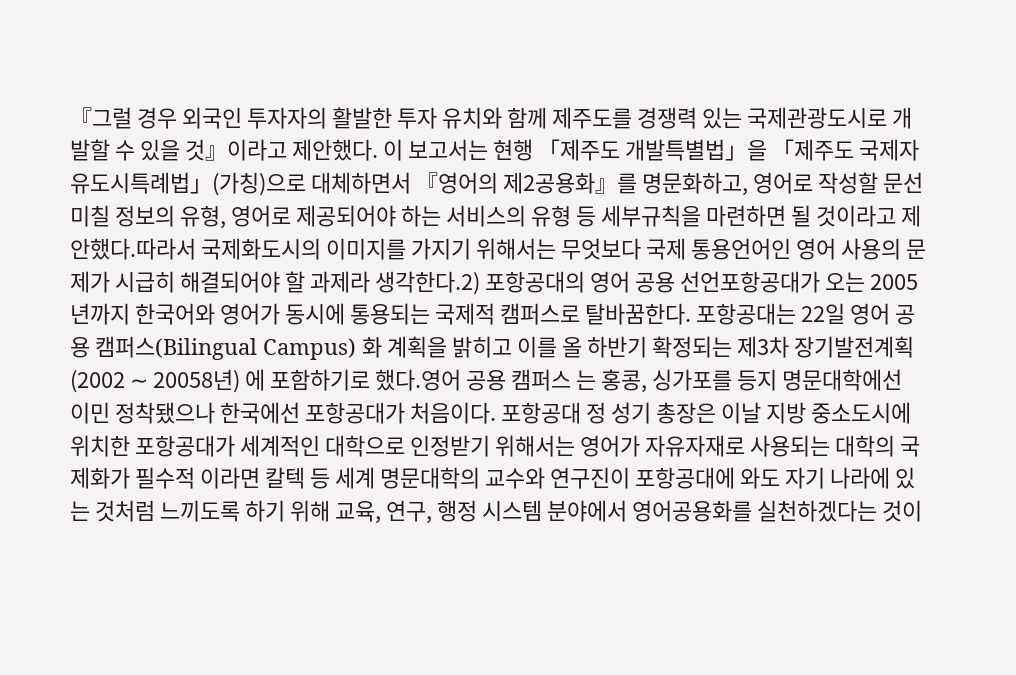『그럴 경우 외국인 투자자의 활발한 투자 유치와 함께 제주도를 경쟁력 있는 국제관광도시로 개발할 수 있을 것』이라고 제안했다. 이 보고서는 현행 「제주도 개발특별법」을 「제주도 국제자유도시특례법」(가칭)으로 대체하면서 『영어의 제2공용화』를 명문화하고, 영어로 작성할 문선 미칠 정보의 유형, 영어로 제공되어야 하는 서비스의 유형 등 세부규칙을 마련하면 될 것이라고 제안했다.따라서 국제화도시의 이미지를 가지기 위해서는 무엇보다 국제 통용언어인 영어 사용의 문제가 시급히 해결되어야 할 과제라 생각한다.2) 포항공대의 영어 공용 선언포항공대가 오는 2005년까지 한국어와 영어가 동시에 통용되는 국제적 캠퍼스로 탈바꿈한다. 포항공대는 22일 영어 공용 캠퍼스(Bilingual Campus) 화 계획을 밝히고 이를 올 하반기 확정되는 제3차 장기발전계획(2002 ∼ 20058년) 에 포함하기로 했다.영어 공용 캠퍼스 는 홍콩, 싱가포를 등지 명문대학에선 이민 정착됐으나 한국에선 포항공대가 처음이다. 포항공대 정 성기 총장은 이날 지방 중소도시에 위치한 포항공대가 세계적인 대학으로 인정받기 위해서는 영어가 자유자재로 사용되는 대학의 국제화가 필수적 이라면 칼텍 등 세계 명문대학의 교수와 연구진이 포항공대에 와도 자기 나라에 있는 것처럼 느끼도록 하기 위해 교육, 연구, 행정 시스템 분야에서 영어공용화를 실천하겠다는 것이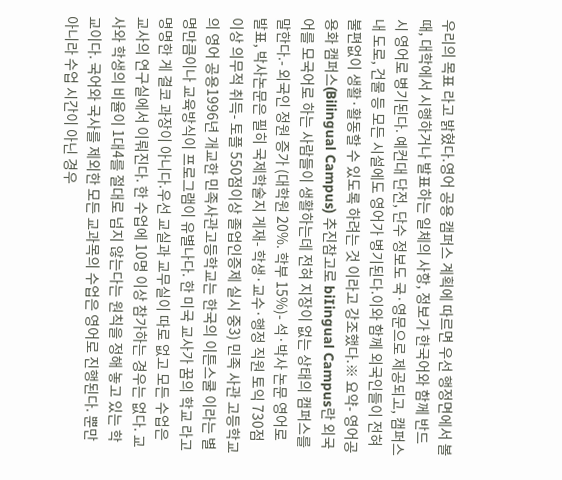우리의 목표 라고 밝혔다.영어 공용 캠퍼스 계획에 따르면 우선 행정면에서 볼 때, 대학에서 시행하거나 발표하는 일체의 사항, 정보가 한국어와 함께 반드시 영어로 병기된다. 예컨대 단전, 단수 정보도 국·영문으로 제공되고, 캠퍼스 내 도로, 건물 등 모든 시설에도 영어가 병기된다.이와 함께 외국인들이 전혀 불편없이 생활·활동할 수 있도록 하려는 것 이라고 강조했다.※ 요약- 영어공용화 캠퍼스(Bilingual Campus) 추진참고로 biIingual Campus란 외국어를 모국어로 하는 사람들이 생활하는데 전혀 지장이 없는 상태의 캠퍼스를 말한다.- 외국인 정원 증가 (대학원 20%. 학부 15%)- 석·박사 논문 영어로 발표, 박사논문은 필히 국제학술지 게재- 학생·교수·행정 직원 토익 730점 이상 의무적 취득- 토플 550점이상 졸업인증제 실시 중3) 민족 사관 고등학교의 영어 공용1996년 개교한 민족사관고등학교는 한국의 이튼스쿨 이라는 별명만큼이나 교육방식이 프로그램이 유별나다. 한 미국 교사가 꿈의 학교 라고 명명한 게 결코 과장이 아니다.우선 교실과 교무실이 따로 없고 모든 수업은 교사의 연구실에서 이뤄진다. 한 수업에 10명 이상 참가하는 경우는 없다. 교사와 학생의 비율이 1대4를 절대로 넘지 않는다는 원칙을 정해 놓고 있는 학교이다. 국어와 국사를 제외한 모든 교과목의 수업은 영어로 진행된다. 뿐만 아니라 수업 시간이 아닌 경우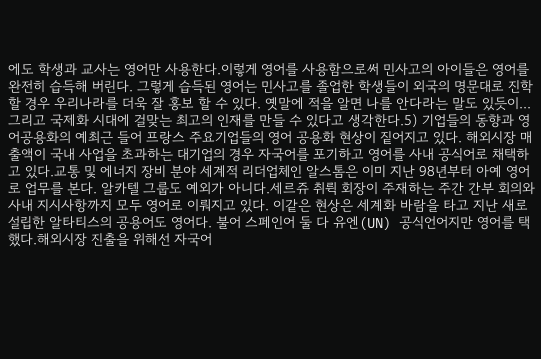에도 학생과 교사는 영어만 사용한다.이렇게 영어를 사용함으로써 민사고의 아이들은 영어를 완전히 습득해 버린다. 그렇게 습득된 영어는 민사고를 졸업한 학생들이 외국의 명문대로 진학할 경우 우리나라를 더욱 잘 홍보 할 수 있다. 옛말에 적을 알면 나를 안다라는 말도 있듯이...그리고 국제화 시대에 걸맞는 최고의 인재를 만들 수 있다고 생각한다.5) 기업들의 동향과 영어공용화의 예최근 들어 프랑스 주요기업들의 영어 공용화 현상이 짙어지고 있다. 해외시장 매출액이 국내 사업을 초과하는 대기업의 경우 자국어를 포기하고 영어를 사내 공식어로 채택하고 있다.교통 및 에너지 장비 분야 세계적 리더업체인 알스톰은 이미 지난 98년부터 아예 영어로 업무를 본다. 알카텔 그룹도 예외가 아니다.세르쥬 취뤽 회장이 주재하는 주간 간부 회의와 사내 지시사항까지 모두 영어로 이뤄지고 있다. 이같은 현상은 세계화 바람을 타고 지난 새로 설립한 알타티스의 공용어도 영어다. 불어 스페인어 둘 다 유엔(UN) 공식언어지만 영어를 택했다.해외시장 진출을 위해선 자국어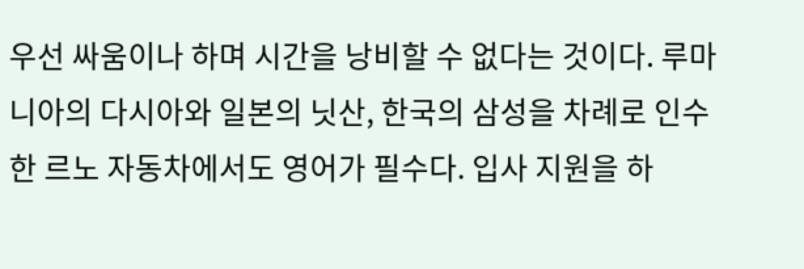우선 싸움이나 하며 시간을 낭비할 수 없다는 것이다. 루마니아의 다시아와 일본의 닛산, 한국의 삼성을 차례로 인수한 르노 자동차에서도 영어가 필수다. 입사 지원을 하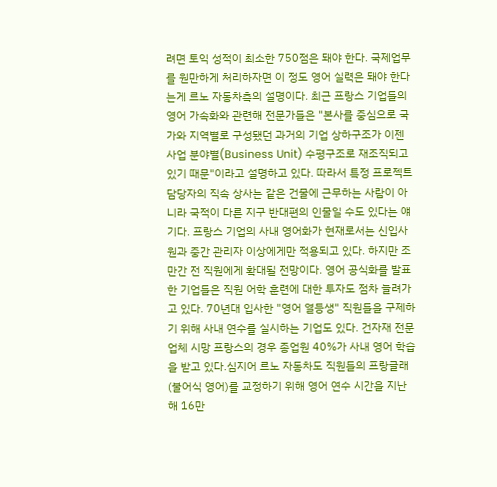려면 토익 성적이 최소한 750점은 돼야 한다. 국제업무를 원만하게 처리하자면 이 정도 영어 실력은 돼야 한다는게 르노 자동차측의 설명이다. 최근 프랑스 기업들의 영어 가속화와 관련해 전문가들은 "본사를 중심으로 국가와 지역별로 구성됐던 과거의 기업 상하구조가 이젠 사업 분야별(Business Unit) 수평구조로 재조직되고 있기 때문"이라고 설명하고 있다. 따라서 특정 프로젝트 담당자의 직속 상사는 같은 건물에 근무하는 사람이 아니라 국적이 다른 지구 반대편의 인물일 수도 있다는 얘기다. 프랑스 기업의 사내 영어화가 현재로서는 신입사원과 중간 관리자 이상에게만 적용되고 있다. 하지만 조만간 전 직원에게 확대될 전망이다. 영어 공식화를 발표한 기업들은 직원 어학 훈련에 대한 투자도 점차 늘려가고 있다. 70년대 입사한 "영어 열등생" 직원들을 구제하기 위해 사내 연수를 실시하는 기업도 있다. 건자재 전문 업체 시망 프랑스의 경우 종업원 40%가 사내 영어 학습을 받고 있다.심지어 르노 자동차도 직원들의 프랑글래(불어식 영어)를 교정하기 위해 영어 연수 시간을 지난해 16만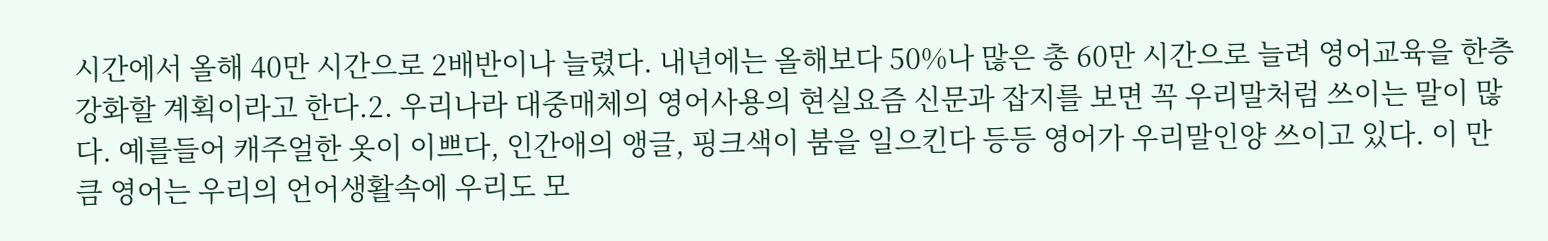시간에서 올해 40만 시간으로 2배반이나 늘렸다. 내년에는 올해보다 50%나 많은 총 60만 시간으로 늘려 영어교육을 한층 강화할 계획이라고 한다.2. 우리나라 대중매체의 영어사용의 현실요즘 신문과 잡지를 보면 꼭 우리말처럼 쓰이는 말이 많다. 예를들어 캐주얼한 옷이 이쁘다, 인간애의 앵글, 핑크색이 붐을 일으킨다 등등 영어가 우리말인양 쓰이고 있다. 이 만큼 영어는 우리의 언어생활속에 우리도 모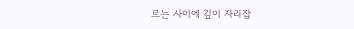르는 사이에 깊이 자리잡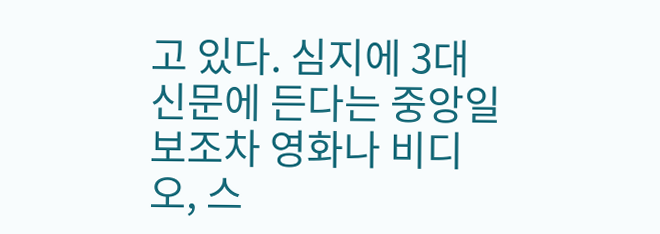고 있다. 심지에 3대 신문에 든다는 중앙일보조차 영화나 비디오, 스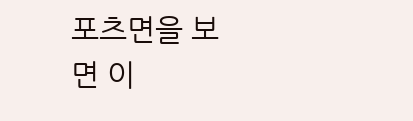포츠면을 보면 이